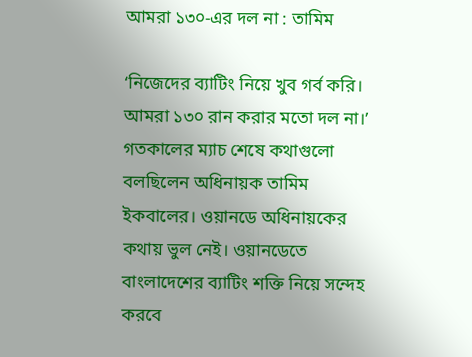আমরা ১৩০-এর দল না : তামিম

‘নিজেদের ব্যাটিং নিয়ে খুব গর্ব করি। আমরা ১৩০ রান করার মতো দল না।’ গতকালের ম্যাচ শেষে কথাগুলো বলছিলেন অধিনায়ক তামিম ইকবালের। ওয়ানডে অধিনায়কের কথায় ভুল নেই। ওয়ানডেতে বাংলাদেশের ব্যাটিং শক্তি নিয়ে সন্দেহ করবে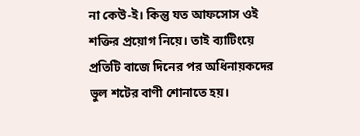না কেউ-ই। কিন্তু যত আফসোস ওই শক্তির প্রয়োগ নিয়ে। তাই ব্যাটিংয়ে প্রতিটি বাজে দিনের পর অধিনায়কদের ভুল শটের বাণী শোনাতে হয়।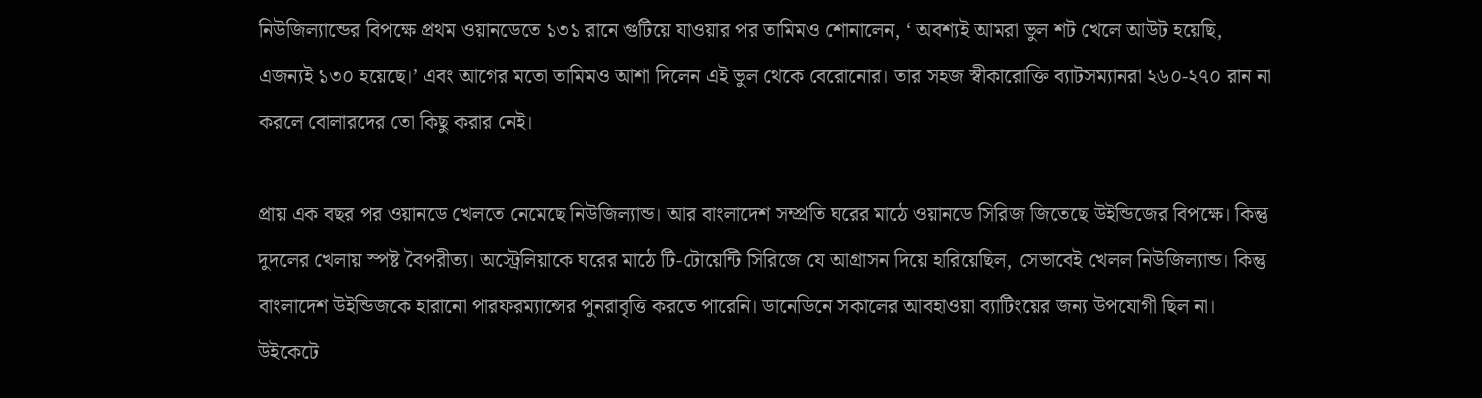নিউজিল্যান্ডের বিপক্ষে প্রথম ওয়ানডেতে ১৩১ রানে গুটিয়ে যাওয়ার পর তামিমও শোনালেন, ‘ অবশ্যই আমরা ভুল শট খেলে আউট হয়েছি, এজন্যই ১৩০ হয়েছে।’ এবং আগের মতো তামিমও আশা দিলেন এই ভুল থেকে বেরোনোর। তার সহজ স্বীকারোক্তি ব্যাটসম্যানরা ২৬০-২৭০ রান না করলে বোলারদের তো কিছু করার নেই।

প্রায় এক বছর পর ওয়ানডে খেলতে নেমেছে নিউজিল্যান্ড। আর বাংলাদেশ সম্প্রতি ঘরের মাঠে ওয়ানডে সিরিজ জিতেছে উইন্ডিজের বিপক্ষে। কিন্তু দুদলের খেলায় স্পষ্ট বৈপরীত্য। অস্ট্রেলিয়াকে ঘরের মাঠে টি-টোয়েন্টি সিরিজে যে আগ্রাসন দিয়ে হারিয়েছিল, সেভাবেই খেলল নিউজিল্যান্ড। কিন্তু বাংলাদেশ উইন্ডিজকে হারানো পারফরম্যান্সের পুনরাবৃত্তি করতে পারেনি। ডানেডিনে সকালের আবহাওয়া ব্যাটিংয়ের জন্য উপযোগী ছিল না। উইকেটে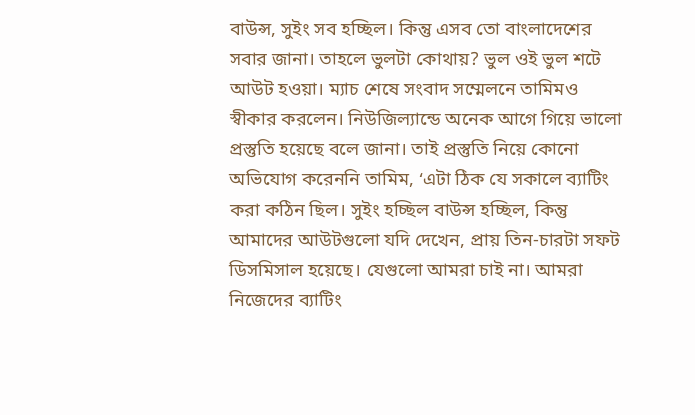বাউন্স, সুইং সব হচ্ছিল। কিন্তু এসব তো বাংলাদেশের সবার জানা। তাহলে ভুলটা কোথায়? ভুল ওই ভুল শটে আউট হওয়া। ম্যাচ শেষে সংবাদ সম্মেলনে তামিমও স্বীকার করলেন। নিউজিল্যান্ডে অনেক আগে গিয়ে ভালো প্রস্তুতি হয়েছে বলে জানা। তাই প্রস্তুতি নিয়ে কোনো অভিযোগ করেননি তামিম, ‘এটা ঠিক যে সকালে ব্যাটিং করা কঠিন ছিল। সুইং হচ্ছিল বাউন্স হচ্ছিল, কিন্তু আমাদের আউটগুলো যদি দেখেন, প্রায় তিন-চারটা সফট ডিসমিসাল হয়েছে। যেগুলো আমরা চাই না। আমরা নিজেদের ব্যাটিং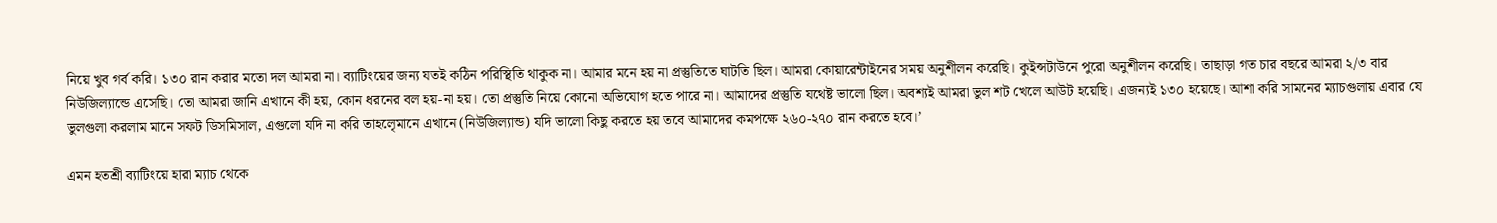নিয়ে খুব গর্ব করি। ১৩০ রান করার মতো দল আমরা না। ব্যাটিংয়ের জন্য যতই কঠিন পরিস্থিতি থাকুক না। আমার মনে হয় না প্রস্তুতিতে ঘাটতি ছিল। আমরা কোয়ারেন্টাইনের সময় অনুশীলন করেছি। কুইন্সটাউনে পুরো অনুশীলন করেছি। তাছাড়া গত চার বছরে আমরা ২/৩ বার নিউজিল্যান্ডে এসেছি। তো আমরা জানি এখানে কী হয়, কোন ধরনের বল হয়-না হয়। তো প্রস্তুতি নিয়ে কোনো অভিযোগ হতে পারে না। আমাদের প্রস্তুতি যথেষ্ট ভালো ছিল। অবশ্যই আমরা ভুল শট খেলে আউট হয়েছি। এজন্যই ১৩০ হয়েছে। আশা করি সামনের ম্যাচগুলায় এবার যে ভুলগুলা করলাম মানে সফট ডিসমিসাল, এগুলো যদি না করি তাহলেৃমানে এখানে (নিউজিল্যান্ড) যদি ভালো কিছু করতে হয় তবে আমাদের কমপক্ষে ২৬০-২৭০ রান করতে হবে।’

এমন হতশ্রী ব্যাটিংয়ে হারা ম্যাচ থেকে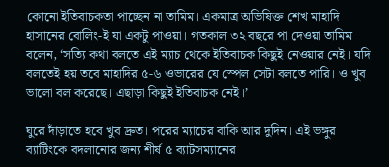কোনো ইতিবাচকতা পাচ্ছেন না তামিম। একমাত্র অভিষিক্ত শেখ মাহাদি হাসানের বোলিং-ই যা একটু পাওয়া। গতকাল ৩২ বছরে পা দেওয়া তামিম বলেন, ‘সত্যি কথা বলতে এই ম্যাচ থেকে ইতিবাচক কিছুই নেওয়ার নেই। যদি বলতেই হয় তবে মাহাদির ৫-৬ ওভারের যে স্পেল সেটা বলতে পারি। ও খুব ভালো বল করেছে। এছাড়া কিছুই ইতিবাচক নেই।’

ঘুরে দাঁড়াতে হবে খুব দ্রুত। পরের ম্যাচের বাকি আর দুদিন। এই ভঙ্গুর ব্যাটিংকে বদলানোর জন্য শীর্ষ ৫ ব্যাটসম্যানের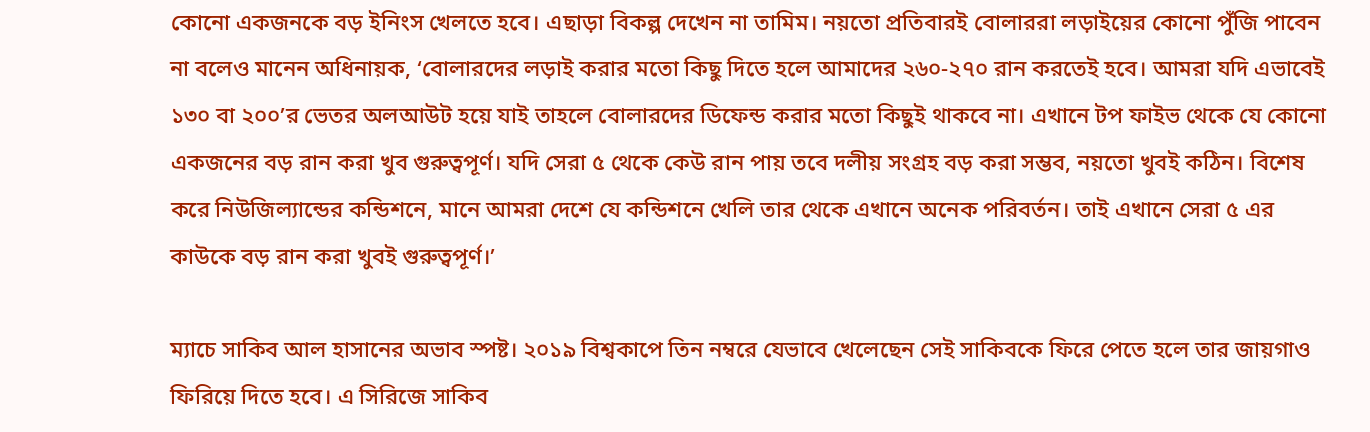কোনো একজনকে বড় ইনিংস খেলতে হবে। এছাড়া বিকল্প দেখেন না তামিম। নয়তো প্রতিবারই বোলাররা লড়াইয়ের কোনো পুঁজি পাবেন না বলেও মানেন অধিনায়ক, ‘বোলারদের লড়াই করার মতো কিছু দিতে হলে আমাদের ২৬০-২৭০ রান করতেই হবে। আমরা যদি এভাবেই ১৩০ বা ২০০’র ভেতর অলআউট হয়ে যাই তাহলে বোলারদের ডিফেন্ড করার মতো কিছুই থাকবে না। এখানে টপ ফাইভ থেকে যে কোনো একজনের বড় রান করা খুব গুরুত্বপূর্ণ। যদি সেরা ৫ থেকে কেউ রান পায় তবে দলীয় সংগ্রহ বড় করা সম্ভব, নয়তো খুবই কঠিন। বিশেষ করে নিউজিল্যান্ডের কন্ডিশনে, মানে আমরা দেশে যে কন্ডিশনে খেলি তার থেকে এখানে অনেক পরিবর্তন। তাই এখানে সেরা ৫ এর কাউকে বড় রান করা খুবই গুরুত্বপূর্ণ।’

ম্যাচে সাকিব আল হাসানের অভাব স্পষ্ট। ২০১৯ বিশ্বকাপে তিন নম্বরে যেভাবে খেলেছেন সেই সাকিবকে ফিরে পেতে হলে তার জায়গাও ফিরিয়ে দিতে হবে। এ সিরিজে সাকিব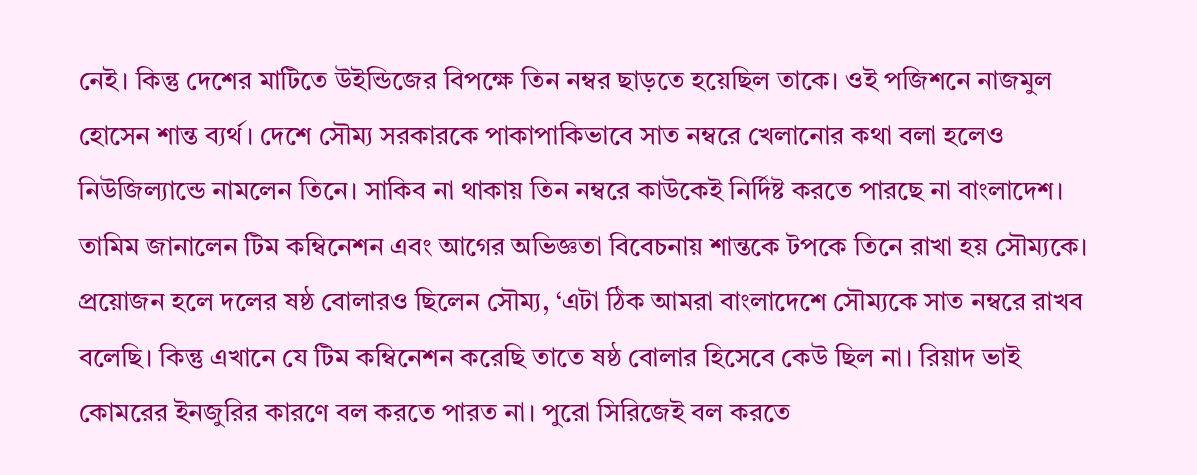নেই। কিন্তু দেশের মাটিতে উইন্ডিজের বিপক্ষে তিন নম্বর ছাড়তে হয়েছিল তাকে। ওই পজিশনে নাজমুল হোসেন শান্ত ব্যর্থ। দেশে সৌম্য সরকারকে পাকাপাকিভাবে সাত নম্বরে খেলানোর কথা বলা হলেও নিউজিল্যান্ডে নামলেন তিনে। সাকিব না থাকায় তিন নম্বরে কাউকেই নির্দিষ্ট করতে পারছে না বাংলাদেশ। তামিম জানালেন টিম কম্বিনেশন এবং আগের অভিজ্ঞতা বিবেচনায় শান্তকে টপকে তিনে রাখা হয় সৌম্যকে। প্রয়োজন হলে দলের ষষ্ঠ বোলারও ছিলেন সৌম্য, ‘এটা ঠিক আমরা বাংলাদেশে সৌম্যকে সাত নম্বরে রাখব বলেছি। কিন্তু এখানে যে টিম কম্বিনেশন করেছি তাতে ষষ্ঠ বোলার হিসেবে কেউ ছিল না। রিয়াদ ভাই কোমরের ইনজুরির কারণে বল করতে পারত না। পুরো সিরিজেই বল করতে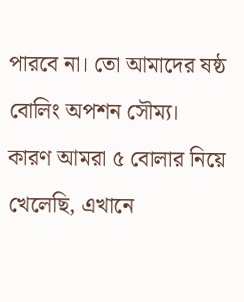পারবে না। তো আমাদের ষষ্ঠ বোলিং অপশন সৌম্য। কারণ আমরা ৫ বোলার নিয়ে খেলেছি, এখানে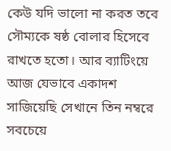কেউ যদি ভালো না করত তবে সৌম্যকে ষষ্ঠ বোলার হিসেবে রাখতে হতো। আর ব্যাটিংয়ে আজ যেভাবে একাদশ সাজিয়েছি সেখানে তিন নম্বরে সবচেয়ে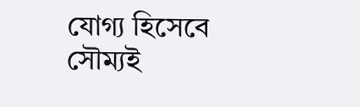যোগ্য হিসেবে সৌম্যই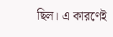ছিল। এ কারণেই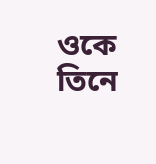ওকে তিনে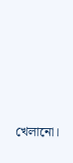খেলানো।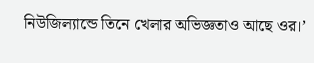নিউজিল্যান্ডে তিনে খেলার অভিজ্ঞতাও আছে ওর।’